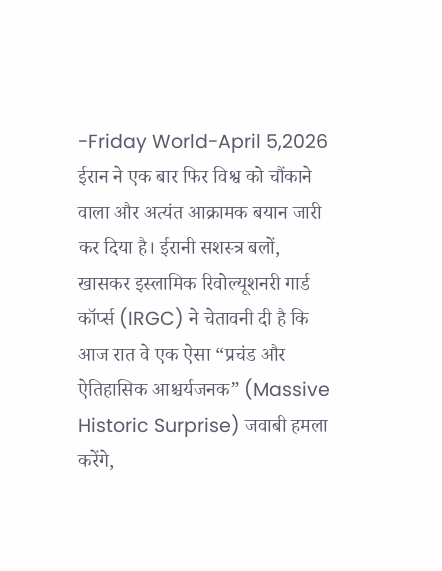-Friday World-April 5,2026
ईरान ने एक बार फिर विश्व को चौंकाने वाला और अत्यंत आक्रामक बयान जारी कर दिया है। ईरानी सशस्त्र बलों, खासकर इस्लामिक रिवोल्यूशनरी गार्ड कॉर्प्स (IRGC) ने चेतावनी दी है कि आज रात वे एक ऐसा “प्रचंड और ऐतिहासिक आश्चर्यजनक” (Massive Historic Surprise) जवाबी हमला करेंगे,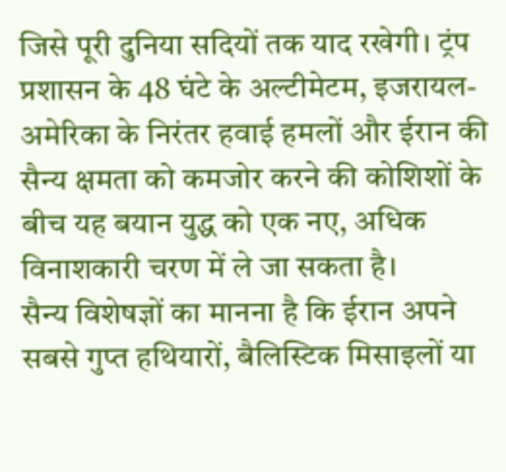जिसे पूरी दुनिया सदियों तक याद रखेगी। ट्रंप प्रशासन के 48 घंटे के अल्टीमेटम, इजरायल-अमेरिका के निरंतर हवाई हमलों और ईरान की सैन्य क्षमता को कमजोर करने की कोशिशों के बीच यह बयान युद्ध को एक नए, अधिक विनाशकारी चरण में ले जा सकता है।
सैन्य विशेषज्ञों का मानना है कि ईरान अपने सबसे गुप्त हथियारों, बैलिस्टिक मिसाइलों या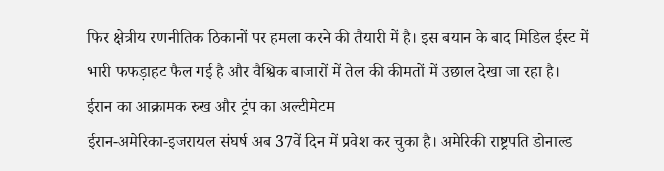फिर क्षेत्रीय रणनीतिक ठिकानों पर हमला करने की तैयारी में है। इस बयान के बाद मिडिल ईस्ट में भारी फफड़ाहट फैल गई है और वैश्विक बाजारों में तेल की कीमतों में उछाल देखा जा रहा है।
ईरान का आक्रामक रुख और ट्रंप का अल्टीमेटम
ईरान-अमेरिका-इजरायल संघर्ष अब 37वें दिन में प्रवेश कर चुका है। अमेरिकी राष्ट्रपति डोनाल्ड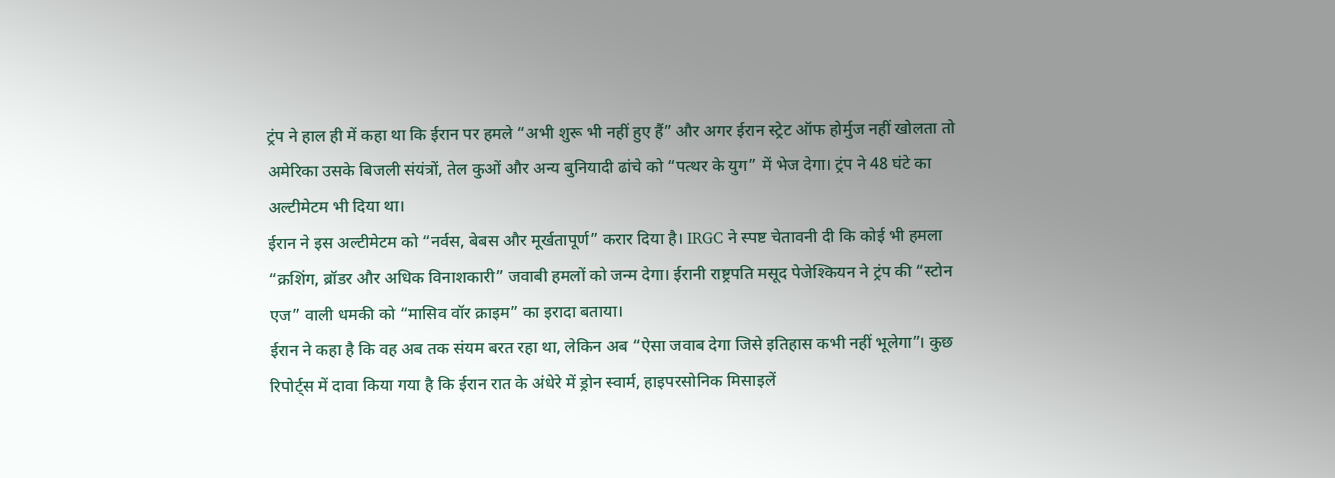ट्रंप ने हाल ही में कहा था कि ईरान पर हमले “अभी शुरू भी नहीं हुए हैं” और अगर ईरान स्ट्रेट ऑफ होर्मुज नहीं खोलता तो अमेरिका उसके बिजली संयंत्रों, तेल कुओं और अन्य बुनियादी ढांचे को “पत्थर के युग” में भेज देगा। ट्रंप ने 48 घंटे का अल्टीमेटम भी दिया था।
ईरान ने इस अल्टीमेटम को “नर्वस, बेबस और मूर्खतापूर्ण” करार दिया है। IRGC ने स्पष्ट चेतावनी दी कि कोई भी हमला “क्रशिंग, ब्रॉडर और अधिक विनाशकारी” जवाबी हमलों को जन्म देगा। ईरानी राष्ट्रपति मसूद पेजेश्कियन ने ट्रंप की “स्टोन एज” वाली धमकी को “मासिव वॉर क्राइम” का इरादा बताया।
ईरान ने कहा है कि वह अब तक संयम बरत रहा था, लेकिन अब “ऐसा जवाब देगा जिसे इतिहास कभी नहीं भूलेगा”। कुछ रिपोर्ट्स में दावा किया गया है कि ईरान रात के अंधेरे में ड्रोन स्वार्म, हाइपरसोनिक मिसाइलें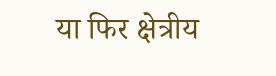या फिर क्षेत्रीय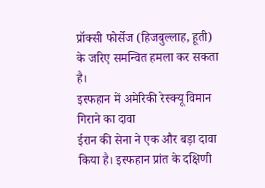प्रॉक्सी फोर्सेज (हिजबुल्लाह, हूती) के जरिए समन्वित हमला कर सकता है।
इस्फहान में अमेरिकी रेस्क्यू विमान गिराने का दावा
ईरान की सेना ने एक और बड़ा दावा किया है। इस्फहान प्रांत के दक्षिणी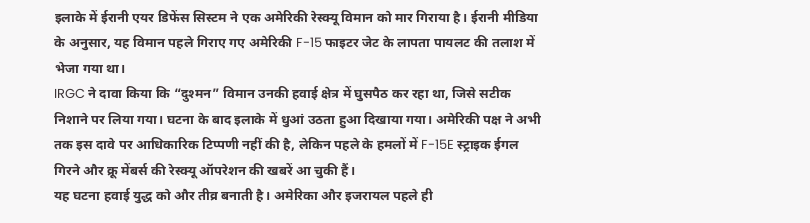इलाके में ईरानी एयर डिफेंस सिस्टम ने एक अमेरिकी रेस्क्यू विमान को मार गिराया है। ईरानी मीडिया के अनुसार, यह विमान पहले गिराए गए अमेरिकी F-15 फाइटर जेट के लापता पायलट की तलाश में भेजा गया था।
IRGC ने दावा किया कि “दुश्मन” विमान उनकी हवाई क्षेत्र में घुसपैठ कर रहा था, जिसे सटीक निशाने पर लिया गया। घटना के बाद इलाके में धुआं उठता हुआ दिखाया गया। अमेरिकी पक्ष ने अभी तक इस दावे पर आधिकारिक टिप्पणी नहीं की है, लेकिन पहले के हमलों में F-15E स्ट्राइक ईगल गिरने और क्रू मेंबर्स की रेस्क्यू ऑपरेशन की खबरें आ चुकी हैं।
यह घटना हवाई युद्ध को और तीव्र बनाती है। अमेरिका और इजरायल पहले ही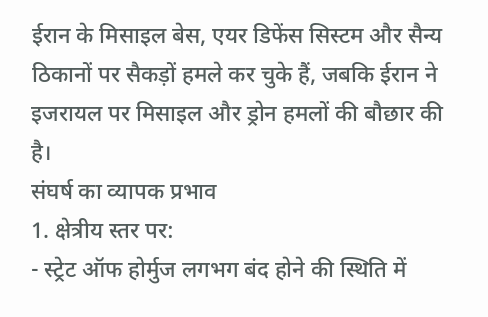ईरान के मिसाइल बेस, एयर डिफेंस सिस्टम और सैन्य ठिकानों पर सैकड़ों हमले कर चुके हैं, जबकि ईरान ने इजरायल पर मिसाइल और ड्रोन हमलों की बौछार की है।
संघर्ष का व्यापक प्रभाव
1. क्षेत्रीय स्तर पर:
- स्ट्रेट ऑफ होर्मुज लगभग बंद होने की स्थिति में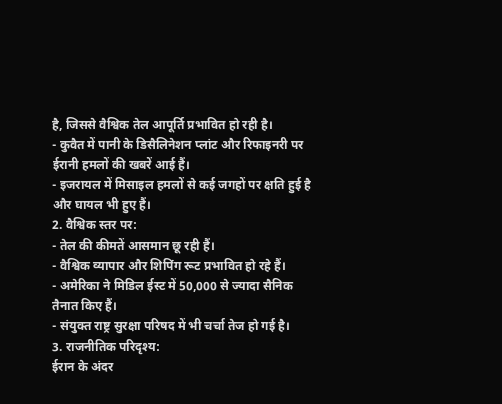है, जिससे वैश्विक तेल आपूर्ति प्रभावित हो रही है।
- कुवैत में पानी के डिसैलिनेशन प्लांट और रिफाइनरी पर ईरानी हमलों की खबरें आई हैं।
- इजरायल में मिसाइल हमलों से कई जगहों पर क्षति हुई है और घायल भी हुए हैं।
2. वैश्विक स्तर पर:
- तेल की कीमतें आसमान छू रही हैं।
- वैश्विक व्यापार और शिपिंग रूट प्रभावित हो रहे हैं।
- अमेरिका ने मिडिल ईस्ट में 50,000 से ज्यादा सैनिक तैनात किए हैं।
- संयुक्त राष्ट्र सुरक्षा परिषद में भी चर्चा तेज हो गई है।
3. राजनीतिक परिदृश्य:
ईरान के अंदर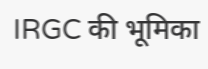IRGC की भूमिका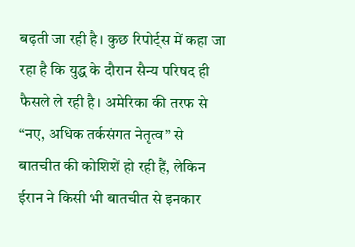बढ़ती जा रही है। कुछ रिपोर्ट्स में कहा जा रहा है कि युद्ध के दौरान सैन्य परिषद ही फैसले ले रही है। अमेरिका की तरफ से “नए, अधिक तर्कसंगत नेतृत्व” से बातचीत की कोशिशें हो रही हैं, लेकिन ईरान ने किसी भी बातचीत से इनकार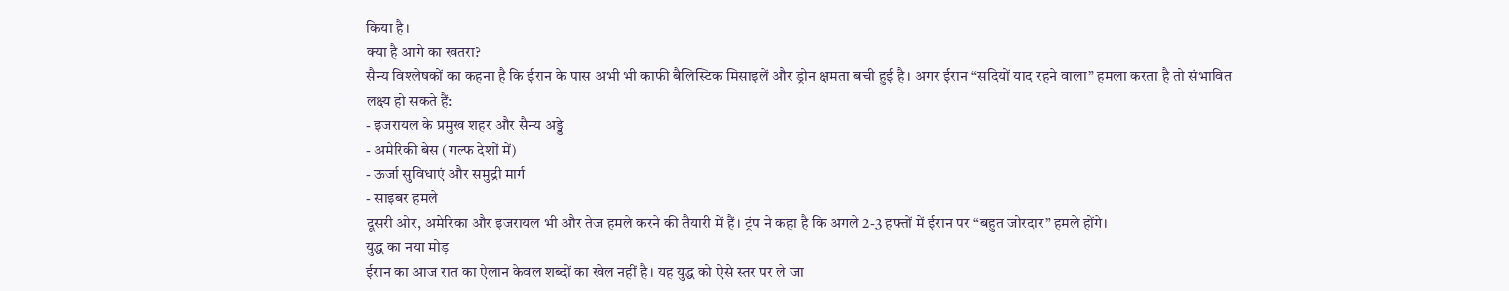किया है।
क्या है आगे का खतरा?
सैन्य विश्लेषकों का कहना है कि ईरान के पास अभी भी काफी बैलिस्टिक मिसाइलें और ड्रोन क्षमता बची हुई है। अगर ईरान “सदियों याद रहने वाला” हमला करता है तो संभावित लक्ष्य हो सकते हैं:
- इजरायल के प्रमुख शहर और सैन्य अड्डे
- अमेरिकी बेस (गल्फ देशों में)
- ऊर्जा सुविधाएं और समुद्री मार्ग
- साइबर हमले
दूसरी ओर, अमेरिका और इजरायल भी और तेज हमले करने की तैयारी में हैं। ट्रंप ने कहा है कि अगले 2-3 हफ्तों में ईरान पर “बहुत जोरदार” हमले होंगे।
युद्ध का नया मोड़
ईरान का आज रात का ऐलान केवल शब्दों का खेल नहीं है। यह युद्ध को ऐसे स्तर पर ले जा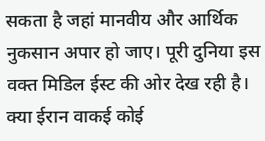सकता है जहां मानवीय और आर्थिक नुकसान अपार हो जाए। पूरी दुनिया इस वक्त मिडिल ईस्ट की ओर देख रही है। क्या ईरान वाकई कोई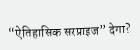“ऐतिहासिक सरप्राइज” देगा?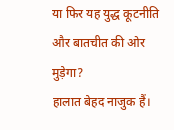या फिर यह युद्ध कूटनीति और बातचीत की ओर मुड़ेगा?
हालात बेहद नाजुक हैं।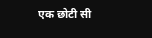एक छोटी सी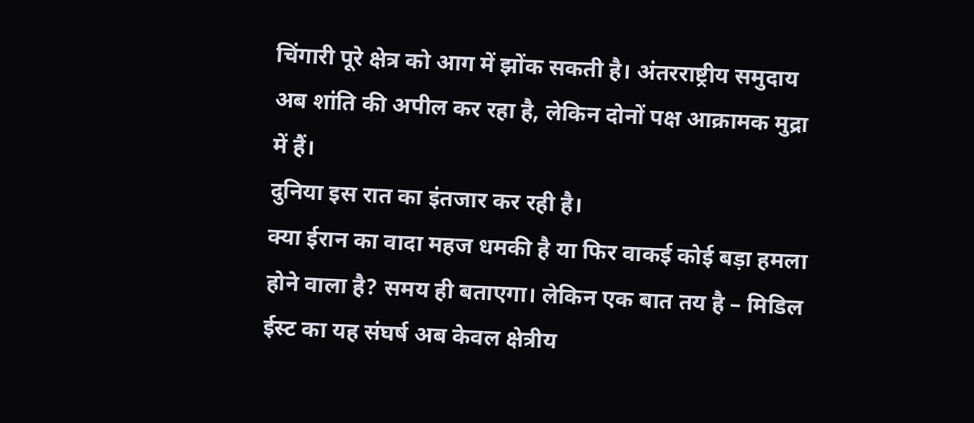चिंगारी पूरे क्षेत्र को आग में झोंक सकती है। अंतरराष्ट्रीय समुदाय अब शांति की अपील कर रहा है, लेकिन दोनों पक्ष आक्रामक मुद्रा में हैं।
दुनिया इस रात का इंतजार कर रही है।
क्या ईरान का वादा महज धमकी है या फिर वाकई कोई बड़ा हमला होने वाला है? समय ही बताएगा। लेकिन एक बात तय है – मिडिल ईस्ट का यह संघर्ष अब केवल क्षेत्रीय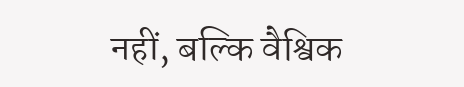नहीं, बल्कि वैश्विक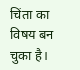चिंता का विषय बन चुका है।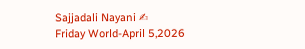Sajjadali Nayani ✍
Friday World-April 5,2026